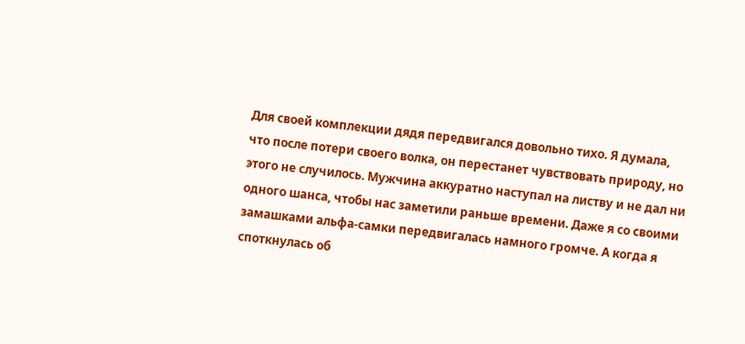Для своей комплекции дядя передвигался довольно тихо. Я думала, что после потери своего волка, он перестанет чувствовать природу, но этого не случилось. Мужчина аккуратно наступал на листву и не дал ни одного шанса, чтобы нас заметили раньше времени. Даже я со своими замашками альфа-самки передвигалась намного громче. А когда я споткнулась об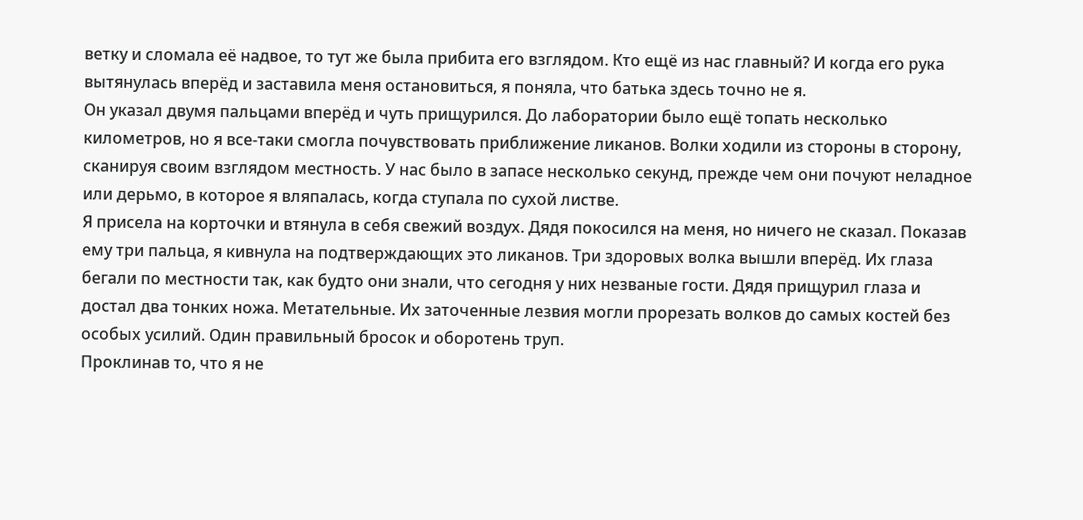ветку и сломала её надвое, то тут же была прибита его взглядом. Кто ещё из нас главный? И когда его рука вытянулась вперёд и заставила меня остановиться, я поняла, что батька здесь точно не я.
Он указал двумя пальцами вперёд и чуть прищурился. До лаборатории было ещё топать несколько километров, но я все-таки смогла почувствовать приближение ликанов. Волки ходили из стороны в сторону, сканируя своим взглядом местность. У нас было в запасе несколько секунд, прежде чем они почуют неладное или дерьмо, в которое я вляпалась, когда ступала по сухой листве.
Я присела на корточки и втянула в себя свежий воздух. Дядя покосился на меня, но ничего не сказал. Показав ему три пальца, я кивнула на подтверждающих это ликанов. Три здоровых волка вышли вперёд. Их глаза бегали по местности так, как будто они знали, что сегодня у них незваные гости. Дядя прищурил глаза и достал два тонких ножа. Метательные. Их заточенные лезвия могли прорезать волков до самых костей без особых усилий. Один правильный бросок и оборотень труп.
Проклинав то, что я не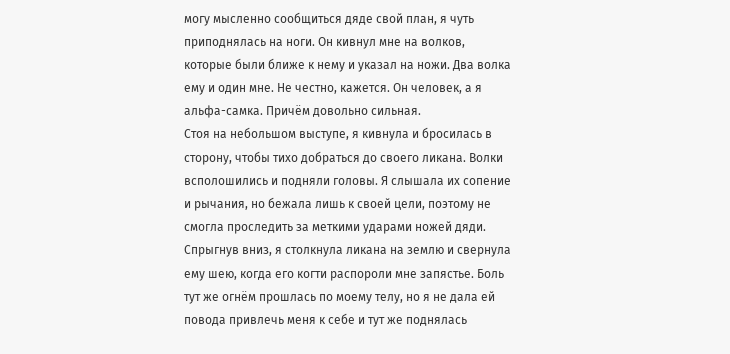могу мысленно сообщиться дяде свой план, я чуть приподнялась на ноги. Он кивнул мне на волков, которые были ближе к нему и указал на ножи. Два волка ему и один мне. Не честно, кажется. Он человек, а я альфа-самка. Причём довольно сильная.
Стоя на небольшом выступе, я кивнула и бросилась в сторону, чтобы тихо добраться до своего ликана. Волки всполошились и подняли головы. Я слышала их сопение и рычания, но бежала лишь к своей цели, поэтому не смогла проследить за меткими ударами ножей дяди. Спрыгнув вниз, я столкнула ликана на землю и свернула ему шею, когда его когти распороли мне запястье. Боль тут же огнём прошлась по моему телу, но я не дала ей повода привлечь меня к себе и тут же поднялась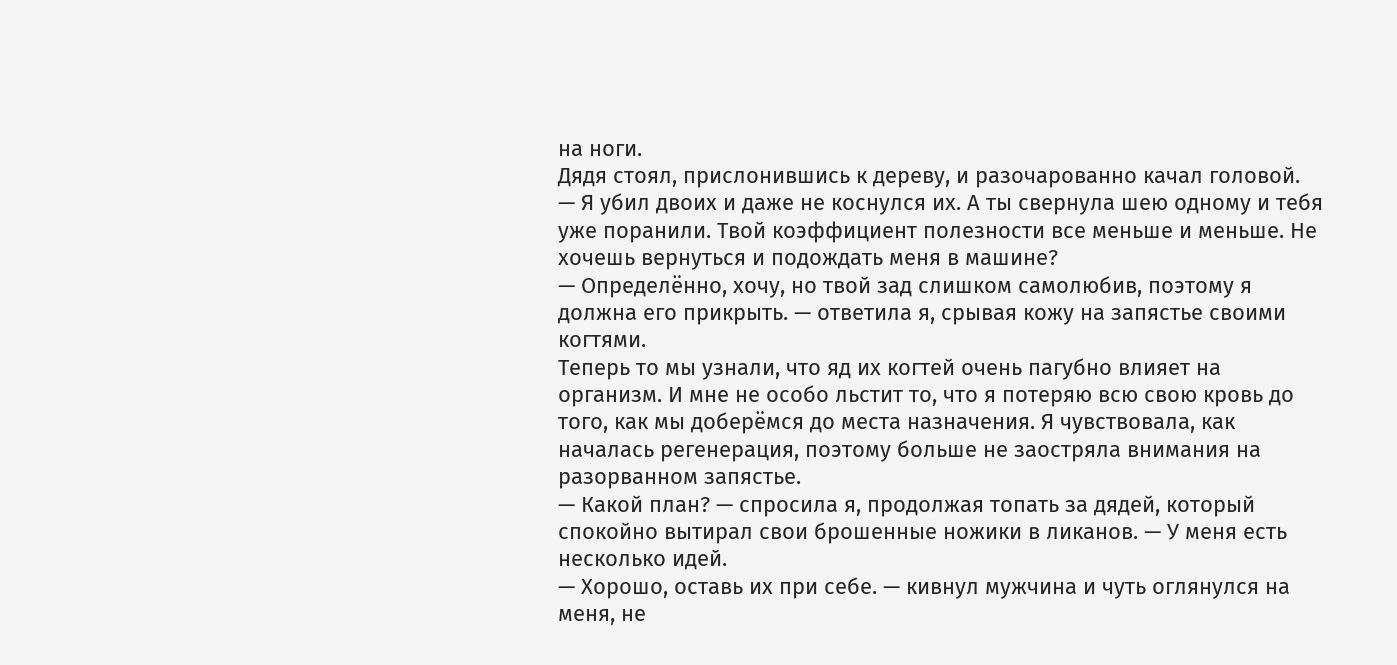на ноги.
Дядя стоял, прислонившись к дереву, и разочарованно качал головой.
— Я убил двоих и даже не коснулся их. А ты свернула шею одному и тебя уже поранили. Твой коэффициент полезности все меньше и меньше. Не хочешь вернуться и подождать меня в машине?
— Определённо, хочу, но твой зад слишком самолюбив, поэтому я должна его прикрыть. — ответила я, срывая кожу на запястье своими когтями.
Теперь то мы узнали, что яд их когтей очень пагубно влияет на организм. И мне не особо льстит то, что я потеряю всю свою кровь до того, как мы доберёмся до места назначения. Я чувствовала, как началась регенерация, поэтому больше не заостряла внимания на разорванном запястье.
— Какой план? — спросила я, продолжая топать за дядей, который спокойно вытирал свои брошенные ножики в ликанов. — У меня есть несколько идей.
— Хорошо, оставь их при себе. — кивнул мужчина и чуть оглянулся на меня, не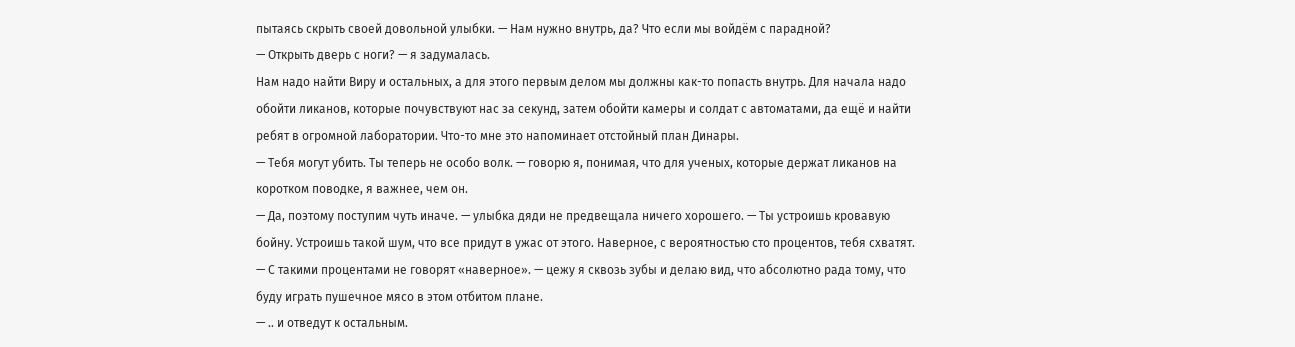пытаясь скрыть своей довольной улыбки. — Нам нужно внутрь, да? Что если мы войдём с парадной?
— Открыть дверь с ноги? — я задумалась.
Нам надо найти Виру и остальных, а для этого первым делом мы должны как-то попасть внутрь. Для начала надо обойти ликанов, которые почувствуют нас за секунд, затем обойти камеры и солдат с автоматами, да ещё и найти ребят в огромной лаборатории. Что-то мне это напоминает отстойный план Динары.
— Тебя могут убить. Ты теперь не особо волк. — говорю я, понимая, что для ученых, которые держат ликанов на коротком поводке, я важнее, чем он.
— Да, поэтому поступим чуть иначе. — улыбка дяди не предвещала ничего хорошего. — Ты устроишь кровавую бойну. Устроишь такой шум, что все придут в ужас от этого. Наверное, с вероятностью сто процентов, тебя схватят.
— С такими процентами не говорят «наверное». — цежу я сквозь зубы и делаю вид, что абсолютно рада тому, что буду играть пушечное мясо в этом отбитом плане.
— .. и отведут к остальным.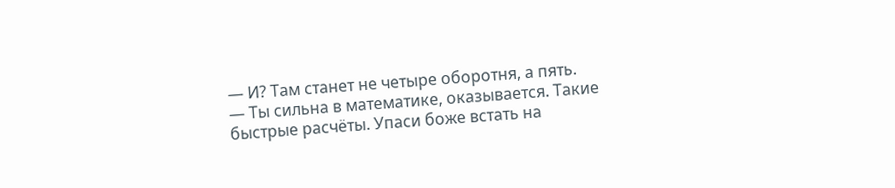— И? Там станет не четыре оборотня, а пять.
— Ты сильна в математике, оказывается. Такие быстрые расчёты. Упаси боже встать на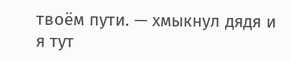твоём пути. — хмыкнул дядя и я тут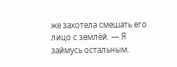же захотела смешать его лицо с землёй. — Я займусь остальным.